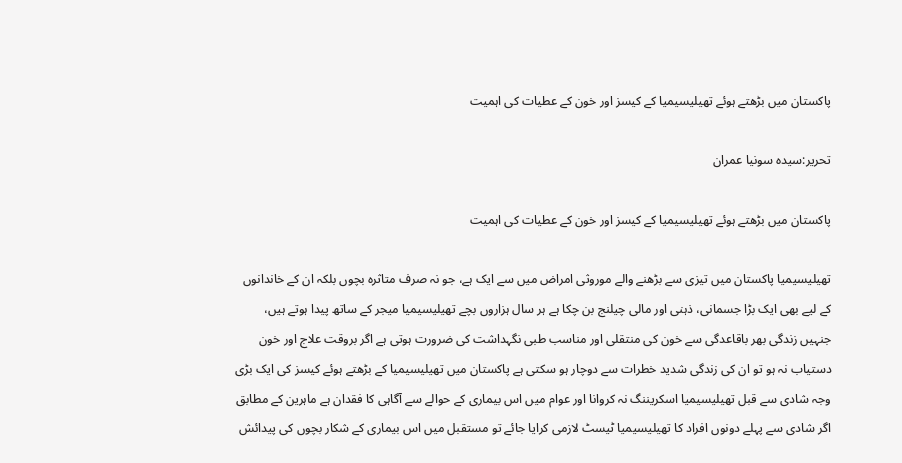پاکستان میں بڑھتے ہوئے تھیلیسیمیا کے کیسز اور خون کے عطیات کی اہمیت

تحریر:سیدہ سونیا عمران

پاکستان میں بڑھتے ہوئے تھیلیسیمیا کے کیسز اور خون کے عطیات کی اہمیت

تھیلیسیمیا پاکستان میں تیزی سے بڑھنے والے موروثی امراض میں سے ایک ہے، جو نہ صرف متاثرہ بچوں بلکہ ان کے خاندانوں کے لیے بھی ایک بڑا جسمانی، ذہنی اور مالی چیلنج بن چکا ہے ہر سال ہزاروں بچے تھیلیسیمیا میجر کے ساتھ پیدا ہوتے ہیں، جنہیں زندگی بھر باقاعدگی سے خون کی منتقلی اور مناسب طبی نگہداشت کی ضرورت ہوتی ہے اگر بروقت علاج اور خون دستیاب نہ ہو تو ان کی زندگی شدید خطرات سے دوچار ہو سکتی ہے پاکستان میں تھیلیسیمیا کے بڑھتے ہوئے کیسز کی ایک بڑی وجہ شادی سے قبل تھیلیسیمیا اسکریننگ نہ کروانا اور عوام میں اس بیماری کے حوالے سے آگاہی کا فقدان ہے ماہرین کے مطابق اگر شادی سے پہلے دونوں افراد کا تھیلیسیمیا ٹیسٹ لازمی کرایا جائے تو مستقبل میں اس بیماری کے شکار بچوں کی پیدائش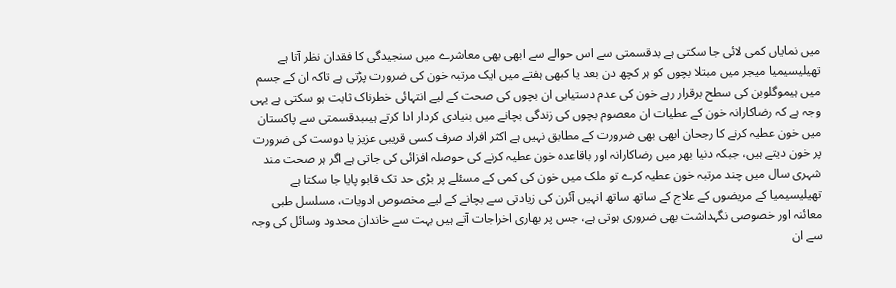میں نمایاں کمی لائی جا سکتی ہے بدقسمتی سے اس حوالے سے ابھی بھی معاشرے میں سنجیدگی کا فقدان نظر آتا ہے تھیلیسیمیا میجر میں مبتلا بچوں کو ہر کچھ دن بعد یا کبھی ہفتے میں ایک مرتبہ خون کی ضرورت پڑتی ہے تاکہ ان کے جسم میں ہیموگلوبن کی سطح برقرار رہے خون کی عدم دستیابی ان بچوں کی صحت کے لیے انتہائی خطرناک ثابت ہو سکتی ہے یہی وجہ ہے کہ رضاکارانہ خون کے عطیات ان معصوم بچوں کی زندگی بچانے میں بنیادی کردار ادا کرتے ہیںبدقسمتی سے پاکستان میں خون عطیہ کرنے کا رجحان ابھی بھی ضرورت کے مطابق نہیں ہے اکثر افراد صرف کسی قریبی عزیز یا دوست کی ضرورت پر خون دیتے ہیں، جبکہ دنیا بھر میں رضاکارانہ اور باقاعدہ خون عطیہ کرنے کی حوصلہ افزائی کی جاتی ہے اگر ہر صحت مند شہری سال میں چند مرتبہ خون عطیہ کرے تو ملک میں خون کی کمی کے مسئلے پر بڑی حد تک قابو پایا جا سکتا ہے تھیلیسیمیا کے مریضوں کے علاج کے ساتھ ساتھ انہیں آئرن کی زیادتی سے بچانے کے لیے مخصوص ادویات، مسلسل طبی معائنہ اور خصوصی نگہداشت بھی ضروری ہوتی ہے، جس پر بھاری اخراجات آتے ہیں بہت سے خاندان محدود وسائل کی وجہ سے ان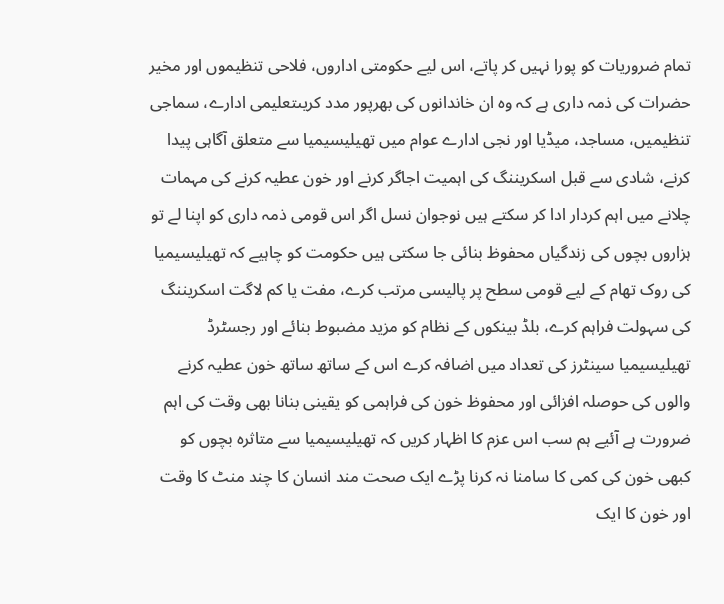تمام ضروریات کو پورا نہیں کر پاتے، اس لیے حکومتی اداروں، فلاحی تنظیموں اور مخیر حضرات کی ذمہ داری ہے کہ وہ ان خاندانوں کی بھرپور مدد کریںتعلیمی ادارے، سماجی تنظیمیں، مساجد، میڈیا اور نجی ادارے عوام میں تھیلیسیمیا سے متعلق آگاہی پیدا کرنے، شادی سے قبل اسکریننگ کی اہمیت اجاگر کرنے اور خون عطیہ کرنے کی مہمات چلانے میں اہم کردار ادا کر سکتے ہیں نوجوان نسل اگر اس قومی ذمہ داری کو اپنا لے تو ہزاروں بچوں کی زندگیاں محفوظ بنائی جا سکتی ہیں حکومت کو چاہیے کہ تھیلیسیمیا کی روک تھام کے لیے قومی سطح پر پالیسی مرتب کرے، مفت یا کم لاگت اسکریننگ کی سہولت فراہم کرے، بلڈ بینکوں کے نظام کو مزید مضبوط بنائے اور رجسٹرڈ تھیلیسیمیا سینٹرز کی تعداد میں اضافہ کرے اس کے ساتھ ساتھ خون عطیہ کرنے والوں کی حوصلہ افزائی اور محفوظ خون کی فراہمی کو یقینی بنانا بھی وقت کی اہم ضرورت ہے آئیے ہم سب اس عزم کا اظہار کریں کہ تھیلیسیمیا سے متاثرہ بچوں کو کبھی خون کی کمی کا سامنا نہ کرنا پڑے ایک صحت مند انسان کا چند منٹ کا وقت اور خون کا ایک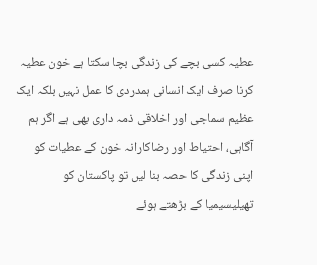عطیہ کسی بچے کی زندگی بچا سکتا ہے خون عطیہ کرنا صرف ایک انسانی ہمدردی کا عمل نہیں بلکہ ایک عظیم سماجی اور اخلاقی ذمہ داری بھی ہے اگر ہم آگاہی، احتیاط اور رضاکارانہ خون کے عطیات کو اپنی زندگی کا حصہ بنا لیں تو پاکستان کو تھیلیسیمیا کے بڑھتے ہوئے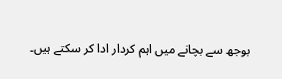بوجھ سے بچانے میں اہم کردار ادا کر سکتے ہیں۔